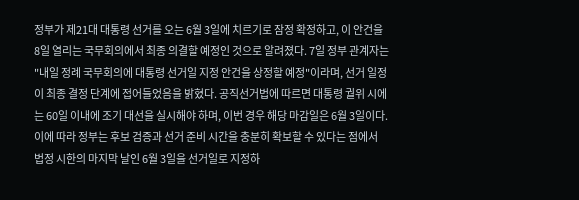정부가 제21대 대통령 선거를 오는 6월 3일에 치르기로 잠정 확정하고, 이 안건을 8일 열리는 국무회의에서 최종 의결할 예정인 것으로 알려졌다. 7일 정부 관계자는 "내일 정례 국무회의에 대통령 선거일 지정 안건을 상정할 예정"이라며, 선거 일정이 최종 결정 단계에 접어들었음을 밝혔다. 공직선거법에 따르면 대통령 궐위 시에는 60일 이내에 조기 대선을 실시해야 하며, 이번 경우 해당 마감일은 6월 3일이다. 이에 따라 정부는 후보 검증과 선거 준비 시간을 충분히 확보할 수 있다는 점에서 법정 시한의 마지막 날인 6월 3일을 선거일로 지정하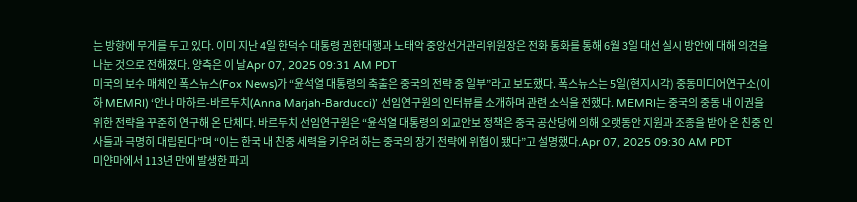는 방향에 무게를 두고 있다. 이미 지난 4일 한덕수 대통령 권한대행과 노태악 중앙선거관리위원장은 전화 통화를 통해 6월 3일 대선 실시 방안에 대해 의견을 나눈 것으로 전해졌다. 양측은 이 날Apr 07, 2025 09:31 AM PDT
미국의 보수 매체인 폭스뉴스(Fox News)가 “윤석열 대통령의 축출은 중국의 전략 중 일부”라고 보도했다. 폭스뉴스는 5일(현지시각) 중동미디어연구소(이하 MEMRI) ‘안나 마하르-바르두치(Anna Marjah-Barducci)’ 선임연구원의 인터뷰를 소개하며 관련 소식을 전했다. MEMRI는 중국의 중동 내 이권을 위한 전략을 꾸준히 연구해 온 단체다. 바르두치 선임연구원은 “윤석열 대통령의 외교안보 정책은 중국 공산당에 의해 오랫동안 지원과 조종을 받아 온 친중 인사들과 극명히 대립된다”며 “이는 한국 내 친중 세력을 키우려 하는 중국의 장기 전략에 위협이 됐다”고 설명했다.Apr 07, 2025 09:30 AM PDT
미얀마에서 113년 만에 발생한 파괴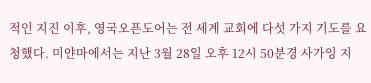적인 지진 이후, 영국오픈도어는 전 세계 교회에 다섯 가지 기도를 요청했다. 미얀마에서는 지난 3월 28일 오후 12시 50분경 사가잉 지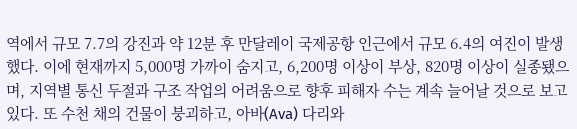역에서 규모 7.7의 강진과 약 12분 후 만달레이 국제공항 인근에서 규모 6.4의 여진이 발생했다. 이에 현재까지 5,000명 가까이 숨지고, 6,200명 이상이 부상, 820명 이상이 실종됐으며, 지역별 통신 두절과 구조 작업의 어려움으로 향후 피해자 수는 계속 늘어날 것으로 보고 있다. 또 수천 채의 건물이 붕괴하고, 아바(Ava) 다리와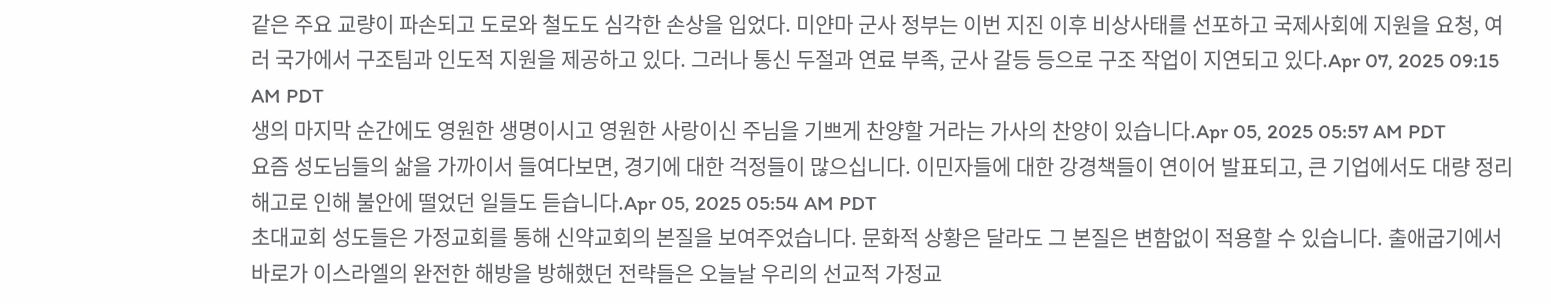같은 주요 교량이 파손되고 도로와 철도도 심각한 손상을 입었다. 미얀마 군사 정부는 이번 지진 이후 비상사태를 선포하고 국제사회에 지원을 요청, 여러 국가에서 구조팀과 인도적 지원을 제공하고 있다. 그러나 통신 두절과 연료 부족, 군사 갈등 등으로 구조 작업이 지연되고 있다.Apr 07, 2025 09:15 AM PDT
생의 마지막 순간에도 영원한 생명이시고 영원한 사랑이신 주님을 기쁘게 찬양할 거라는 가사의 찬양이 있습니다.Apr 05, 2025 05:57 AM PDT
요즘 성도님들의 삶을 가까이서 들여다보면, 경기에 대한 걱정들이 많으십니다. 이민자들에 대한 강경책들이 연이어 발표되고, 큰 기업에서도 대량 정리해고로 인해 불안에 떨었던 일들도 듣습니다.Apr 05, 2025 05:54 AM PDT
초대교회 성도들은 가정교회를 통해 신약교회의 본질을 보여주었습니다. 문화적 상황은 달라도 그 본질은 변함없이 적용할 수 있습니다. 출애굽기에서 바로가 이스라엘의 완전한 해방을 방해했던 전략들은 오늘날 우리의 선교적 가정교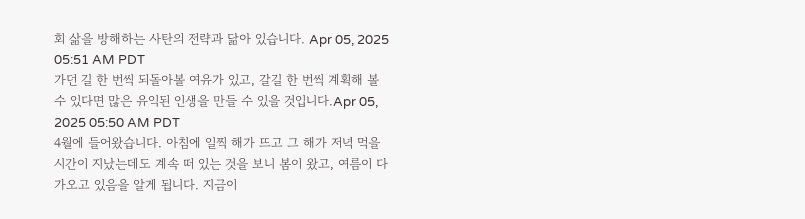회 삶을 방해하는 사탄의 전략과 닮아 있습니다. Apr 05, 2025 05:51 AM PDT
가던 길 한 번씩 되돌아볼 여유가 있고, 갈길 한 번씩 계획해 볼 수 있다면 많은 유익된 인생을 만들 수 있을 것입니다.Apr 05, 2025 05:50 AM PDT
4월에 들어왔습니다. 아침에 일찍 해가 뜨고 그 해가 저녁 먹을 시간이 지났는데도 계속 떠 있는 것을 보니 봄이 왔고, 여름이 다가오고 있음을 알게 됩니다. 지금이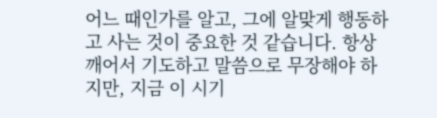어느 때인가를 알고, 그에 알맞게 행동하고 사는 것이 중요한 것 같습니다. 항상 깨어서 기도하고 말씀으로 무장해야 하지만, 지금 이 시기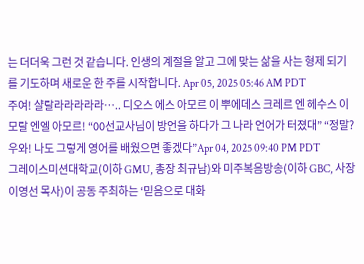는 더더욱 그런 것 같습니다. 인생의 계절을 알고 그에 맞는 삶을 사는 형제 되기를 기도하며 새로운 한 주를 시작합니다. Apr 05, 2025 05:46 AM PDT
주여! 샬랄라라라라라….. 디오스 에스 아모르 이 뿌에데스 크레르 엔 헤수스 이 모랄 엔엘 아모르! “00선교사님이 방언을 하다가 그 나라 언어가 터졌대” “정말? 우와! 나도 그렇게 영어를 배웠으면 좋겠다”Apr 04, 2025 09:40 PM PDT
그레이스미션대학교(이하 GMU, 총장 최규남)와 미주복음방송(이하 GBC, 사장 이영선 목사)이 공동 주최하는 ‘믿음으로 대화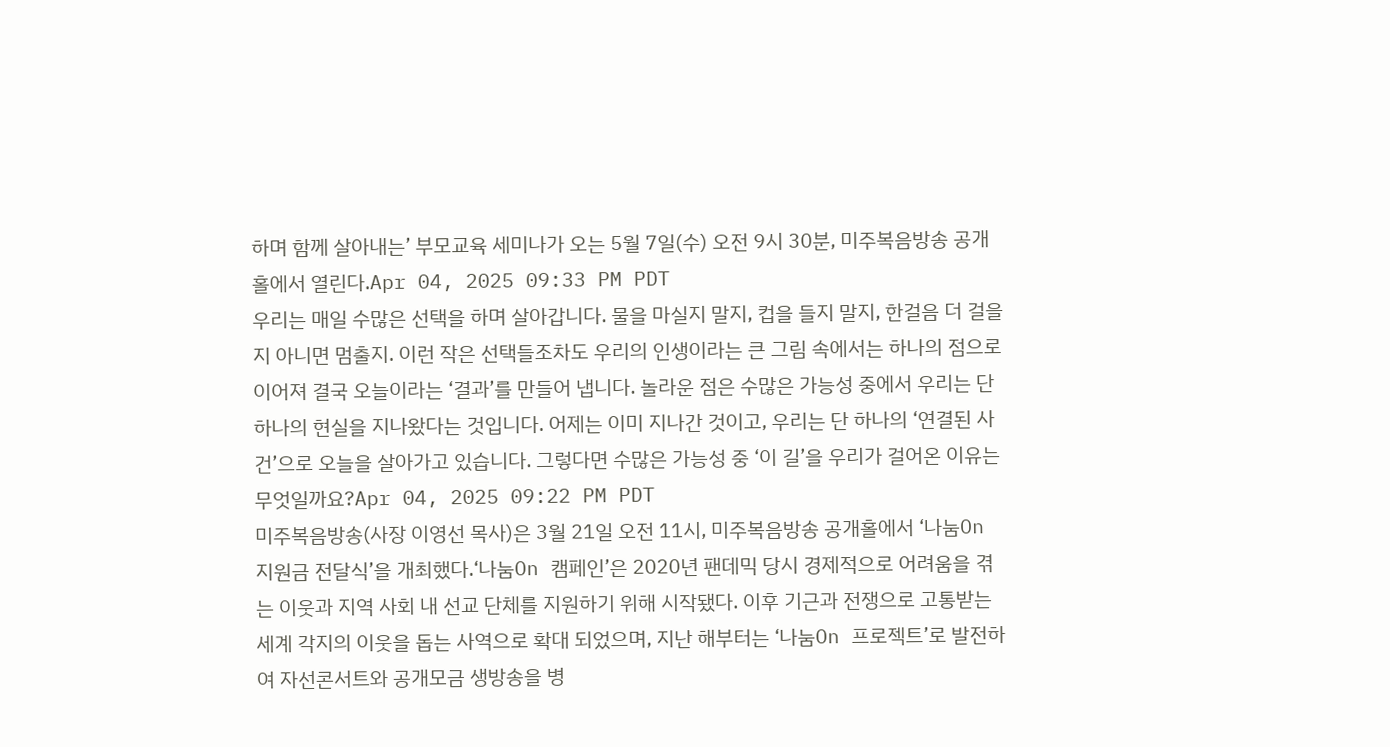하며 함께 살아내는’ 부모교육 세미나가 오는 5월 7일(수) 오전 9시 30분, 미주복음방송 공개홀에서 열린다.Apr 04, 2025 09:33 PM PDT
우리는 매일 수많은 선택을 하며 살아갑니다. 물을 마실지 말지, 컵을 들지 말지, 한걸음 더 걸을지 아니면 멈출지. 이런 작은 선택들조차도 우리의 인생이라는 큰 그림 속에서는 하나의 점으로 이어져 결국 오늘이라는 ‘결과’를 만들어 냅니다. 놀라운 점은 수많은 가능성 중에서 우리는 단 하나의 현실을 지나왔다는 것입니다. 어제는 이미 지나간 것이고, 우리는 단 하나의 ‘연결된 사건’으로 오늘을 살아가고 있습니다. 그렇다면 수많은 가능성 중 ‘이 길’을 우리가 걸어온 이유는 무엇일까요?Apr 04, 2025 09:22 PM PDT
미주복음방송(사장 이영선 목사)은 3월 21일 오전 11시, 미주복음방송 공개홀에서 ‘나눔On 지원금 전달식’을 개최했다.‘나눔On 캠페인’은 2020년 팬데믹 당시 경제적으로 어려움을 겪는 이웃과 지역 사회 내 선교 단체를 지원하기 위해 시작됐다. 이후 기근과 전쟁으로 고통받는 세계 각지의 이웃을 돕는 사역으로 확대 되었으며, 지난 해부터는 ‘나눔On 프로젝트’로 발전하여 자선콘서트와 공개모금 생방송을 병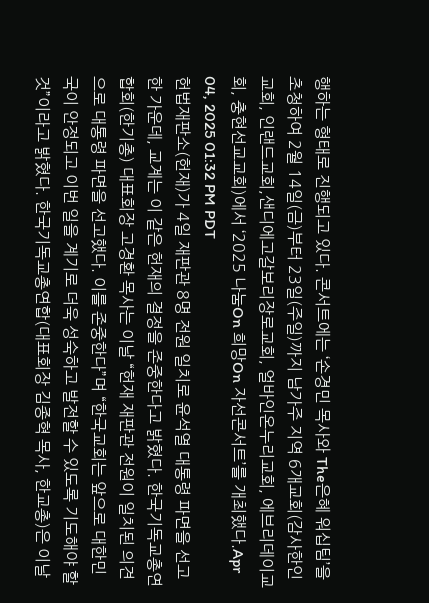행하는 형태로 진행되고 있다. 콘서트에는 ‘손경민 목사와 The은혜 워십팀’을 초청하여 2월 14일(금)부터 23일(주일)까지 남가주 지역 6개교회(감사한인교회, 인랜드교회,샌디에고갈보리장로교회, 얼바인온누리교회, 에브리데이교회, 충현선교교회)에서 ‘2025 나눔On 희망On 자선콘서트’를 개최했다.Apr 04, 2025 01:32 PM PDT
헌법재판소(헌재)가 4일 재판관 8명 전원 일치로 윤석열 대통령 파면을 선고한 가운데, 교계는 이 같은 헌재의 결정을 존중한다고 밝혔다. 한국기독교총연합회(한기총) 대표회장 고경환 목사는 이날 “헌재 재판관 전원이 일치된 의견으로 대통령 파면을 선고했다. 이를 존중한다”며 “한국교회는 앞으로 대한민국이 안정되고 이번 일을 계기로 더욱 성숙하고 발전할 수 있도록 기도해야 할 것”이라고 밝혔다. 한국기독교총연합(대표회장 김종혁 목사, 한교총)은 이날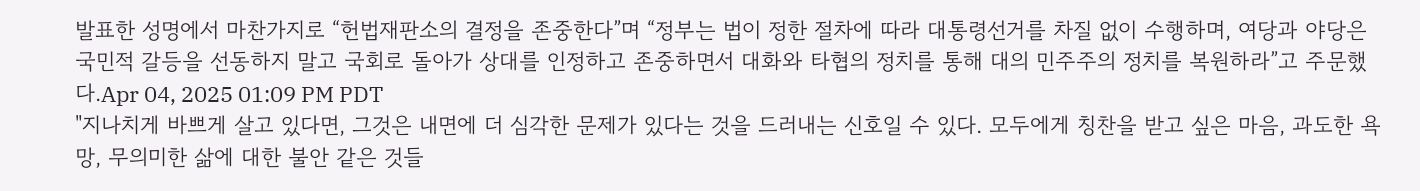발표한 성명에서 마찬가지로 “헌법재판소의 결정을 존중한다”며 “정부는 법이 정한 절차에 따라 대통령선거를 차질 없이 수행하며, 여당과 야당은 국민적 갈등을 선동하지 말고 국회로 돌아가 상대를 인정하고 존중하면서 대화와 타협의 정치를 통해 대의 민주주의 정치를 복원하라”고 주문했다.Apr 04, 2025 01:09 PM PDT
"지나치게 바쁘게 살고 있다면, 그것은 내면에 더 심각한 문제가 있다는 것을 드러내는 신호일 수 있다. 모두에게 칭찬을 받고 싶은 마음, 과도한 욕망, 무의미한 삶에 대한 불안 같은 것들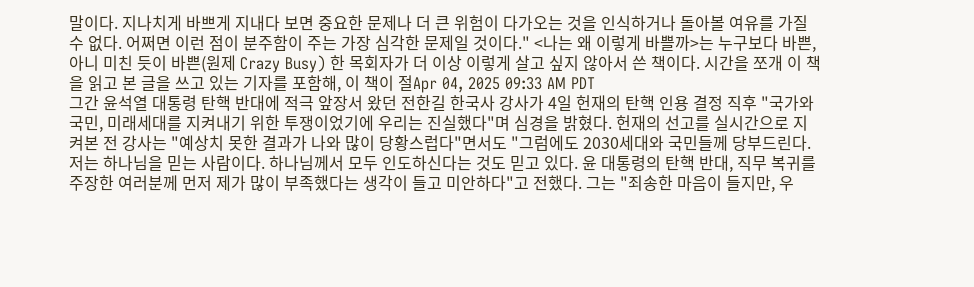말이다. 지나치게 바쁘게 지내다 보면 중요한 문제나 더 큰 위험이 다가오는 것을 인식하거나 돌아볼 여유를 가질 수 없다. 어쩌면 이런 점이 분주함이 주는 가장 심각한 문제일 것이다." <나는 왜 이렇게 바쁠까>는 누구보다 바쁜, 아니 미친 듯이 바쁜(원제 Crazy Busy) 한 목회자가 더 이상 이렇게 살고 싶지 않아서 쓴 책이다. 시간을 쪼개 이 책을 읽고 본 글을 쓰고 있는 기자를 포함해, 이 책이 절Apr 04, 2025 09:33 AM PDT
그간 윤석열 대통령 탄핵 반대에 적극 앞장서 왔던 전한길 한국사 강사가 4일 헌재의 탄핵 인용 결정 직후 "국가와 국민, 미래세대를 지켜내기 위한 투쟁이었기에 우리는 진실했다"며 심경을 밝혔다. 헌재의 선고를 실시간으로 지켜본 전 강사는 "예상치 못한 결과가 나와 많이 당황스럽다"면서도 "그럼에도 2030세대와 국민들께 당부드린다. 저는 하나님을 믿는 사람이다. 하나님께서 모두 인도하신다는 것도 믿고 있다. 윤 대통령의 탄핵 반대, 직무 복귀를 주장한 여러분께 먼저 제가 많이 부족했다는 생각이 들고 미안하다"고 전했다. 그는 "죄송한 마음이 들지만, 우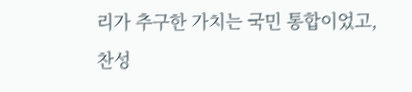리가 추구한 가치는 국민 통합이었고, 찬성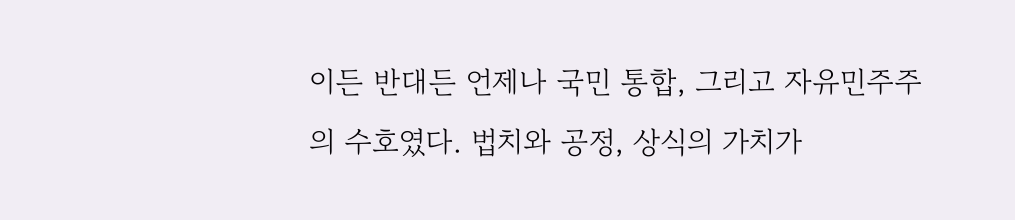이든 반대든 언제나 국민 통합, 그리고 자유민주주의 수호였다. 법치와 공정, 상식의 가치가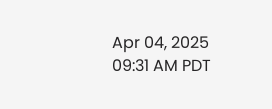Apr 04, 2025 09:31 AM PDT